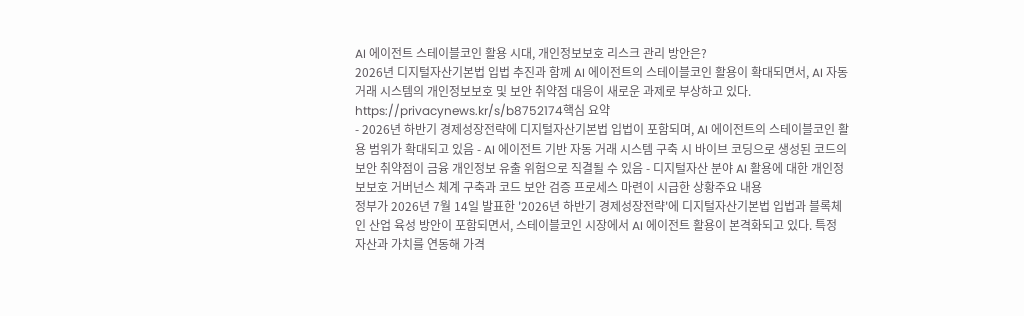AI 에이전트 스테이블코인 활용 시대, 개인정보보호 리스크 관리 방안은?
2026년 디지털자산기본법 입법 추진과 함께 AI 에이전트의 스테이블코인 활용이 확대되면서, AI 자동 거래 시스템의 개인정보보호 및 보안 취약점 대응이 새로운 과제로 부상하고 있다.
https://privacynews.kr/s/b8752174핵심 요약
- 2026년 하반기 경제성장전략에 디지털자산기본법 입법이 포함되며, AI 에이전트의 스테이블코인 활용 범위가 확대되고 있음 - AI 에이전트 기반 자동 거래 시스템 구축 시 바이브 코딩으로 생성된 코드의 보안 취약점이 금융 개인정보 유출 위험으로 직결될 수 있음 - 디지털자산 분야 AI 활용에 대한 개인정보보호 거버넌스 체계 구축과 코드 보안 검증 프로세스 마련이 시급한 상황주요 내용
정부가 2026년 7월 14일 발표한 '2026년 하반기 경제성장전략'에 디지털자산기본법 입법과 블록체인 산업 육성 방안이 포함되면서, 스테이블코인 시장에서 AI 에이전트 활용이 본격화되고 있다. 특정 자산과 가치를 연동해 가격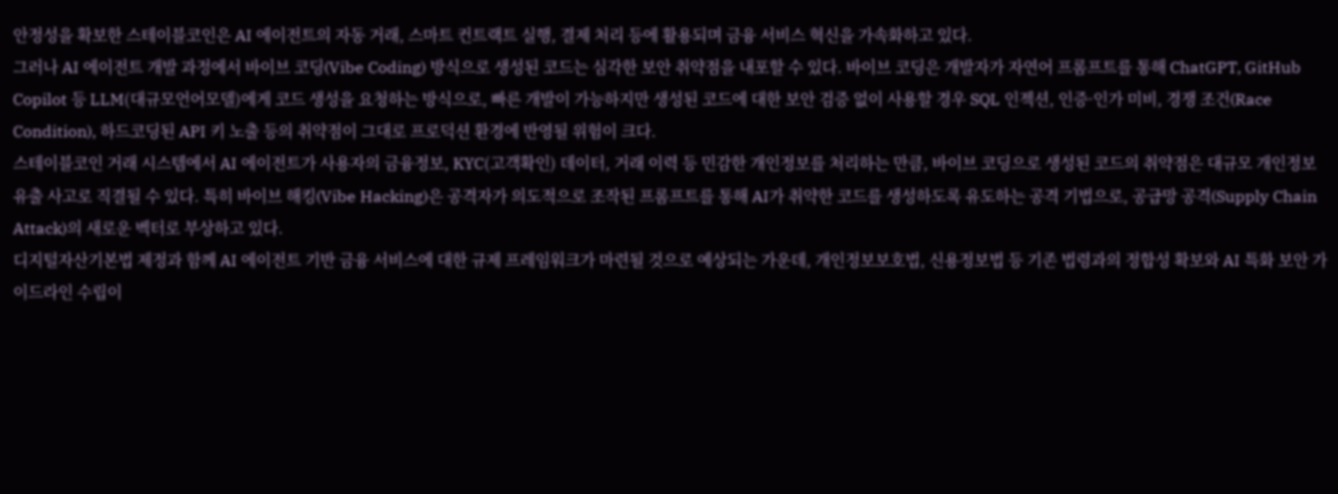안정성을 확보한 스테이블코인은 AI 에이전트의 자동 거래, 스마트 컨트랙트 실행, 결제 처리 등에 활용되며 금융 서비스 혁신을 가속화하고 있다.
그러나 AI 에이전트 개발 과정에서 바이브 코딩(Vibe Coding) 방식으로 생성된 코드는 심각한 보안 취약점을 내포할 수 있다. 바이브 코딩은 개발자가 자연어 프롬프트를 통해 ChatGPT, GitHub Copilot 등 LLM(대규모언어모델)에게 코드 생성을 요청하는 방식으로, 빠른 개발이 가능하지만 생성된 코드에 대한 보안 검증 없이 사용할 경우 SQL 인젝션, 인증·인가 미비, 경쟁 조건(Race Condition), 하드코딩된 API 키 노출 등의 취약점이 그대로 프로덕션 환경에 반영될 위험이 크다.
스테이블코인 거래 시스템에서 AI 에이전트가 사용자의 금융정보, KYC(고객확인) 데이터, 거래 이력 등 민감한 개인정보를 처리하는 만큼, 바이브 코딩으로 생성된 코드의 취약점은 대규모 개인정보 유출 사고로 직결될 수 있다. 특히 바이브 해킹(Vibe Hacking)은 공격자가 의도적으로 조작된 프롬프트를 통해 AI가 취약한 코드를 생성하도록 유도하는 공격 기법으로, 공급망 공격(Supply Chain Attack)의 새로운 벡터로 부상하고 있다.
디지털자산기본법 제정과 함께 AI 에이전트 기반 금융 서비스에 대한 규제 프레임워크가 마련될 것으로 예상되는 가운데, 개인정보보호법, 신용정보법 등 기존 법령과의 정합성 확보와 AI 특화 보안 가이드라인 수립이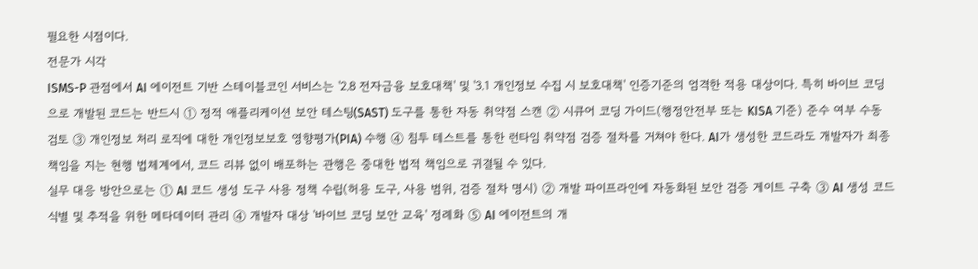필요한 시점이다.
전문가 시각
ISMS-P 관점에서 AI 에이전트 기반 스테이블코인 서비스는 '2.8 전자금융 보호대책' 및 '3.1 개인정보 수집 시 보호대책' 인증기준의 엄격한 적용 대상이다. 특히 바이브 코딩으로 개발된 코드는 반드시 ① 정적 애플리케이션 보안 테스팅(SAST) 도구를 통한 자동 취약점 스캔 ② 시큐어 코딩 가이드(행정안전부 또는 KISA 기준) 준수 여부 수동 검토 ③ 개인정보 처리 로직에 대한 개인정보보호 영향평가(PIA) 수행 ④ 침투 테스트를 통한 런타임 취약점 검증 절차를 거쳐야 한다. AI가 생성한 코드라도 개발자가 최종 책임을 지는 현행 법체계에서, 코드 리뷰 없이 배포하는 관행은 중대한 법적 책임으로 귀결될 수 있다.
실무 대응 방안으로는 ① AI 코드 생성 도구 사용 정책 수립(허용 도구, 사용 범위, 검증 절차 명시) ② 개발 파이프라인에 자동화된 보안 검증 게이트 구축 ③ AI 생성 코드 식별 및 추적을 위한 메타데이터 관리 ④ 개발자 대상 '바이브 코딩 보안 교육' 정례화 ⑤ AI 에이전트의 개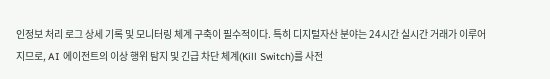인정보 처리 로그 상세 기록 및 모니터링 체계 구축이 필수적이다. 특히 디지털자산 분야는 24시간 실시간 거래가 이루어지므로, AI 에이전트의 이상 행위 탐지 및 긴급 차단 체계(Kill Switch)를 사전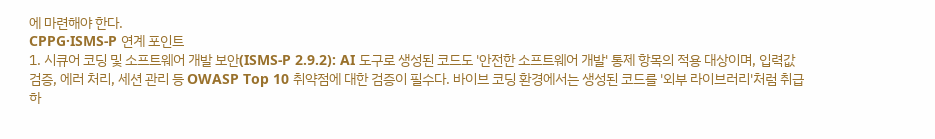에 마련해야 한다.
CPPG·ISMS-P 연계 포인트
1. 시큐어 코딩 및 소프트웨어 개발 보안(ISMS-P 2.9.2): AI 도구로 생성된 코드도 '안전한 소프트웨어 개발' 통제 항목의 적용 대상이며, 입력값 검증, 에러 처리, 세션 관리 등 OWASP Top 10 취약점에 대한 검증이 필수다. 바이브 코딩 환경에서는 생성된 코드를 '외부 라이브러리'처럼 취급하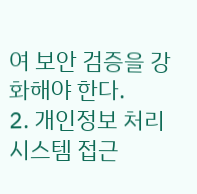여 보안 검증을 강화해야 한다.
2. 개인정보 처리 시스템 접근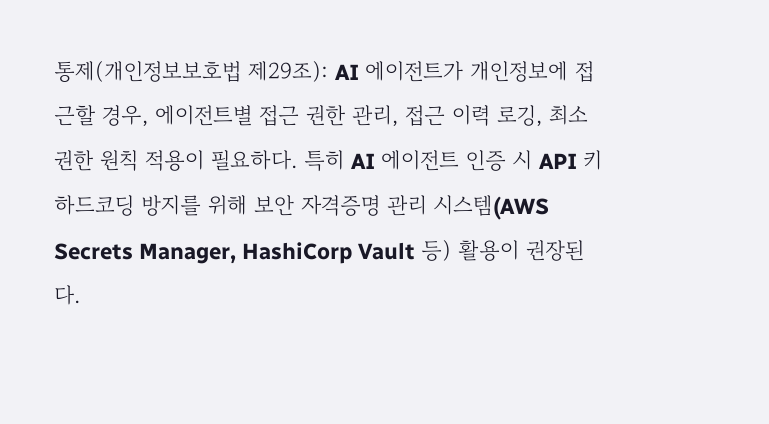통제(개인정보보호법 제29조): AI 에이전트가 개인정보에 접근할 경우, 에이전트별 접근 권한 관리, 접근 이력 로깅, 최소 권한 원칙 적용이 필요하다. 특히 AI 에이전트 인증 시 API 키 하드코딩 방지를 위해 보안 자격증명 관리 시스템(AWS Secrets Manager, HashiCorp Vault 등) 활용이 권장된다.